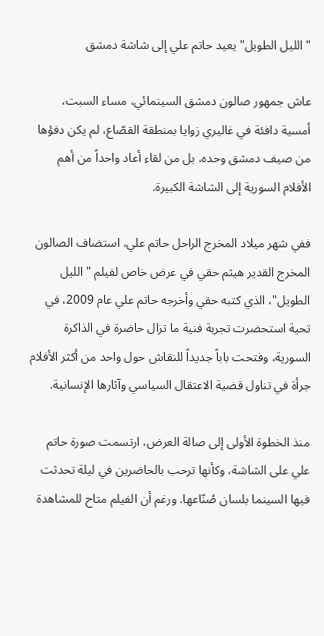"الليل الطويل" يعيد حاتم علي إلى شاشة دمشق

عاش جمهور صالون دمشق السينمائي، مساء السبت، أمسية دافئة في غاليري زوايا بمنطقة القصّاع، لم يكن دفؤها من صيف دمشق وحده، بل من لقاء أعاد واحداً من أهم الأفلام السورية إلى الشاشة الكبيرة.

ففي شهر ميلاد المخرج الراحل حاتم علي، استضاف الصالون المخرج القدير هيثم حقي في عرض خاص لفيلم "الليل الطويل"، الذي كتبه حقي وأخرجه حاتم علي عام 2009، في تحية استحضرت تجربة فنية ما تزال حاضرة في الذاكرة السورية، وفتحت باباً جديداً للنقاش حول واحد من أكثر الأفلام جرأة في تناول قضية الاعتقال السياسي وآثارها الإنسانية.

منذ الخطوة الأولى إلى صالة العرض، ارتسمت صورة حاتم علي على الشاشة، وكأنها ترحب بالحاضرين في ليلة تحدثت فيها السينما بلسان صُنّاعها. ورغم أن الفيلم متاح للمشاهدة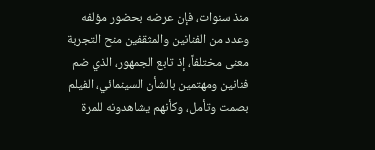منذ سنوات، فإن عرضه بحضور مؤلفه وعدد من الفنانين والمثقفين منح التجربة معنى مختلفاً، إذ تابع الجمهور، الذي ضم فنانين ومهتمين بالشأن السينمائي، الفيلم بصمت وتأمل، وكأنهم يشاهدونه للمرة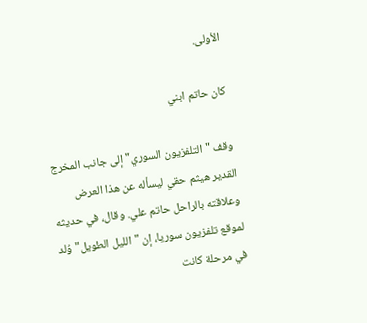الأولى.

كان حاتم ابني

وقف "التلفزيون السوري" إلى جانب المخرج القدير هيثم حقي ليسأله عن هذا العرض وعلاقته بالراحل حاتم علي. وقال، في حديثه لموقع تلفزيون سوريا، إن "الليل الطويل" وُلد في مرحلة كانت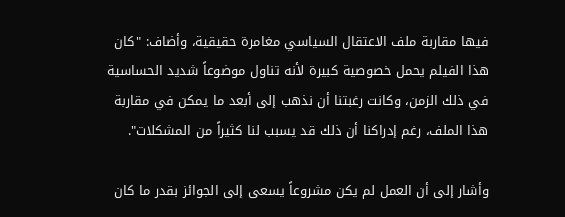فيها مقاربة ملف الاعتقال السياسي مغامرة حقيقية، وأضاف: "كان هذا الفيلم يحمل خصوصية كبيرة لأنه تناول موضوعاً شديد الحساسية في ذلك الزمن، وكانت رغبتنا أن نذهب إلى أبعد ما يمكن في مقاربة هذا الملف، رغم إدراكنا أن ذلك قد يسبب لنا كثيراً من المشكلات".

وأشار إلى أن العمل لم يكن مشروعاً يسعى إلى الجوائز بقدر ما كان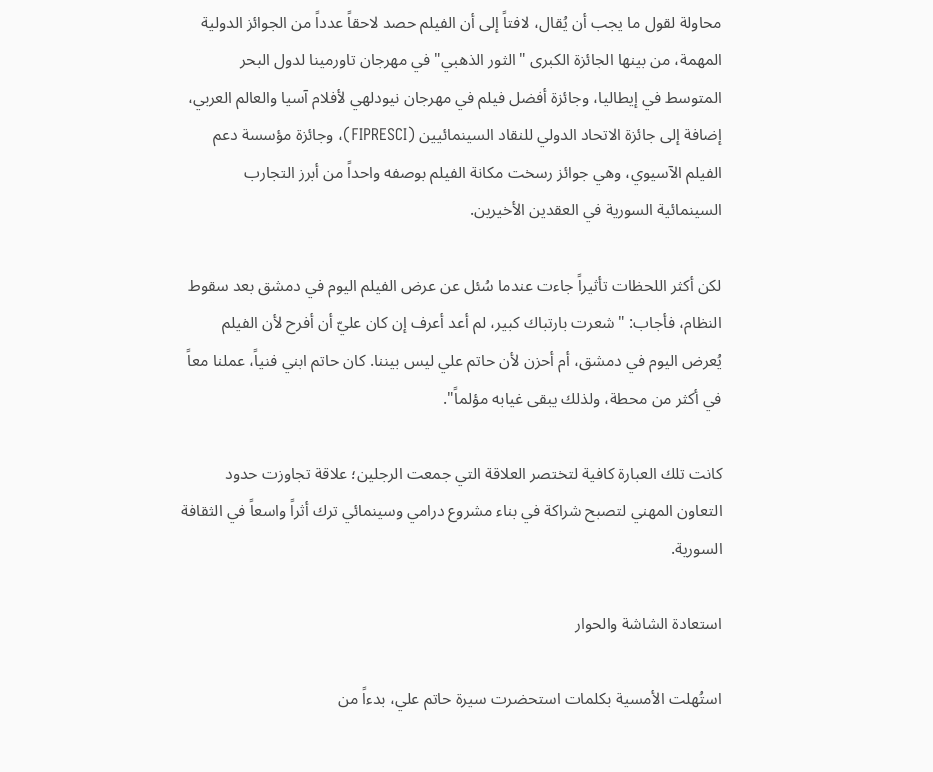محاولة لقول ما يجب أن يُقال، لافتاً إلى أن الفيلم حصد لاحقاً عدداً من الجوائز الدولية المهمة، من بينها الجائزة الكبرى "الثور الذهبي" في مهرجان تاورمينا لدول البحر المتوسط في إيطاليا، وجائزة أفضل فيلم في مهرجان نيودلهي لأفلام آسيا والعالم العربي، إضافة إلى جائزة الاتحاد الدولي للنقاد السينمائيين (FIPRESCI)، وجائزة مؤسسة دعم الفيلم الآسيوي، وهي جوائز رسخت مكانة الفيلم بوصفه واحداً من أبرز التجارب السينمائية السورية في العقدين الأخيرين.

لكن أكثر اللحظات تأثيراً جاءت عندما سُئل عن عرض الفيلم اليوم في دمشق بعد سقوط النظام، فأجاب: "شعرت بارتباك كبير، لم أعد أعرف إن كان عليّ أن أفرح لأن الفيلم يُعرض اليوم في دمشق، أم أحزن لأن حاتم علي ليس بيننا. كان حاتم ابني فنياً، عملنا معاً في أكثر من محطة، ولذلك يبقى غيابه مؤلماً".

كانت تلك العبارة كافية لتختصر العلاقة التي جمعت الرجلين؛ علاقة تجاوزت حدود التعاون المهني لتصبح شراكة في بناء مشروع درامي وسينمائي ترك أثراً واسعاً في الثقافة السورية.

استعادة الشاشة والحوار

استُهلت الأمسية بكلمات استحضرت سيرة حاتم علي، بدءاً من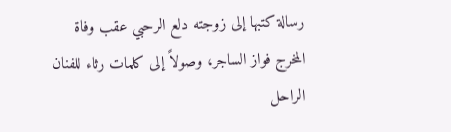رسالة كتبها إلى زوجته دلع الرحبي عقب وفاة المخرج فواز الساجر، وصولاً إلى كلمات رثاء للفنان الراحل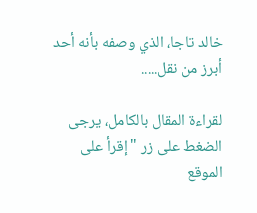خالد تاجا، الذي وصفه بأنه أحد أبرز من نقل.....

لقراءة المقال بالكامل، يرجى الضغط على زر "إقرأ على الموقع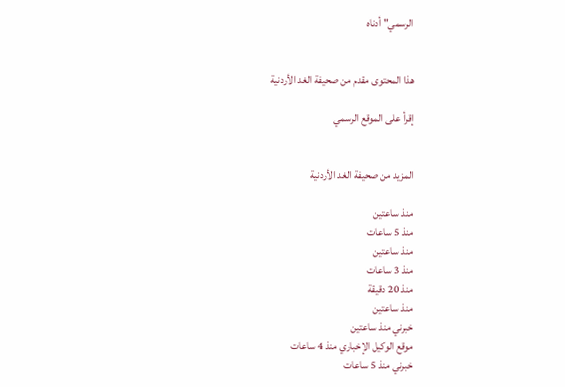الرسمي" أدناه


هذا المحتوى مقدم من صحيفة الغد الأردنية

إقرأ على الموقع الرسمي


المزيد من صحيفة الغد الأردنية

منذ ساعتين
منذ 5 ساعات
منذ ساعتين
منذ 3 ساعات
منذ 20 دقيقة
منذ ساعتين
خبرني منذ ساعتين
موقع الوكيل الإخباري منذ 4 ساعات
خبرني منذ 5 ساعات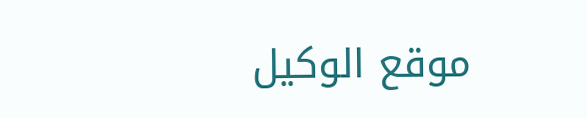موقع الوكيل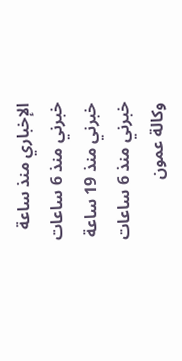الإخباري منذ ساعة
خبرني منذ 6 ساعات
خبرني منذ 19 ساعة
خبرني منذ 6 ساعات
وكالة عمون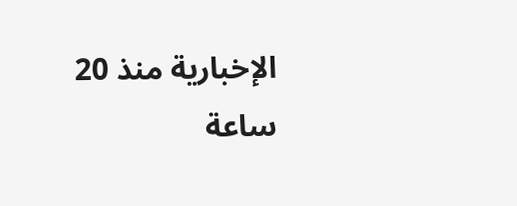الإخبارية منذ 20 ساعة